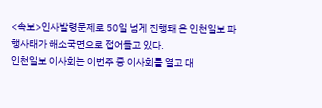<속보>인사발령문제로 50일 넘게 진행돼 온 인천일보 파행사태가 해소국면으로 접어들고 있다.
인천일보 이사회는 이번주 중 이사회를 열고 대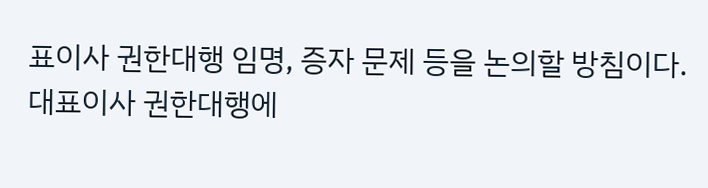표이사 권한대행 임명, 증자 문제 등을 논의할 방침이다.
대표이사 권한대행에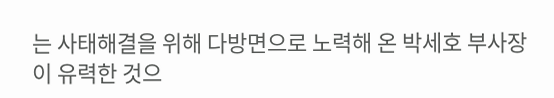는 사태해결을 위해 다방면으로 노력해 온 박세호 부사장이 유력한 것으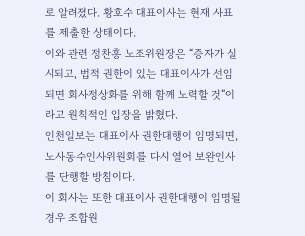로 알려졌다. 황호수 대표이사는 현재 사표를 제출한 상태이다.
이와 관련 정찬흥 노조위원장은 “증자가 실시되고, 법적 권한이 있는 대표이사가 선임되면 회사정상화를 위해 함께 노력할 것”이라고 원칙적인 입장을 밝혔다.
인천일보는 대표이사 권한대행이 임명되면, 노사동수인사위원회를 다시 열어 보완인사를 단행할 방침이다.
이 회사는 또한 대표이사 권한대행이 임명될 경우 조합원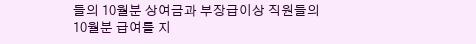들의 10월분 상여금과 부장급이상 직원들의 10월분 급여를 지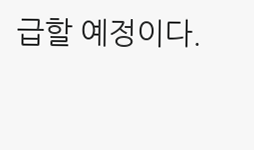급할 예정이다.